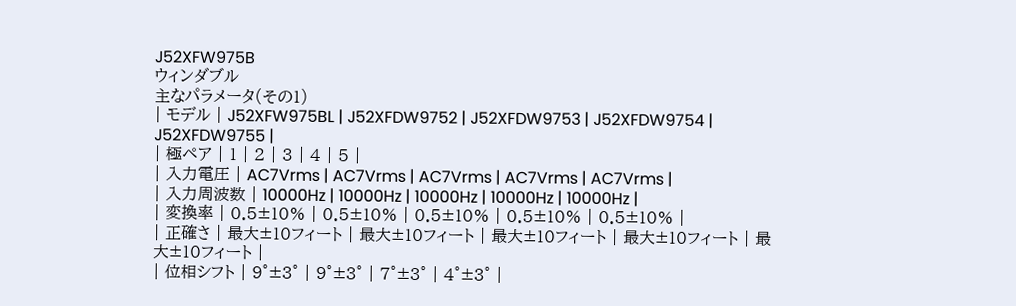J52XFW975B
ウィンダブル
主なパラメータ(その1)
| モデル | J52XFW975BL | J52XFDW9752 | J52XFDW9753 | J52XFDW9754 | J52XFDW9755 |
| 極ペア | 1 | 2 | 3 | 4 | 5 |
| 入力電圧 | AC7Vrms | AC7Vrms | AC7Vrms | AC7Vrms | AC7Vrms |
| 入力周波数 | 10000Hz | 10000Hz | 10000Hz | 10000Hz | 10000Hz |
| 変換率 | 0.5±10% | 0.5±10% | 0.5±10% | 0.5±10% | 0.5±10% |
| 正確さ | 最大±10フィート | 最大±10フィート | 最大±10フィート | 最大±10フィート | 最大±10フィート |
| 位相シフト | 9°±3° | 9°±3° | 7°±3° | 4°±3° |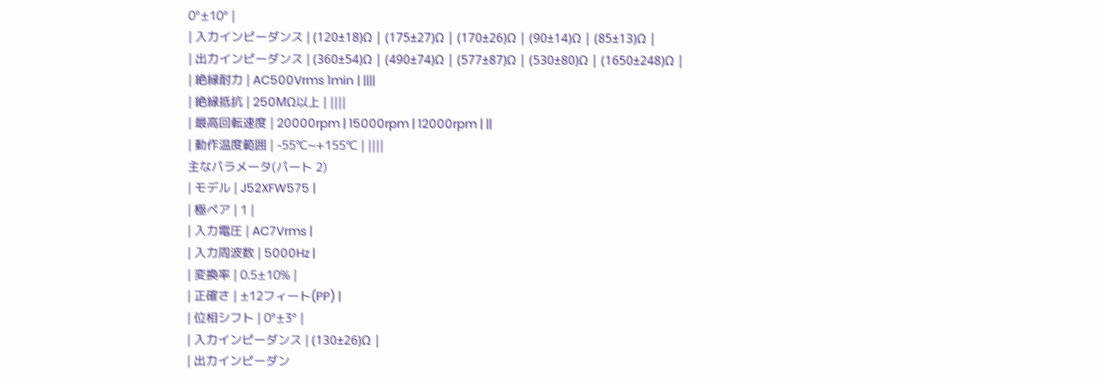0°±10° |
| 入力インピーダンス | (120±18)Ω | (175±27)Ω | (170±26)Ω | (90±14)Ω | (85±13)Ω |
| 出力インピーダンス | (360±54)Ω | (490±74)Ω | (577±87)Ω | (530±80)Ω | (1650±248)Ω |
| 絶縁耐力 | AC500Vrms 1min | ||||
| 絶縁抵抗 | 250MΩ以上 | ||||
| 最高回転速度 | 20000rpm | 15000rpm | 12000rpm | ||
| 動作温度範囲 | -55℃~+155℃ | ||||
主なパラメータ(パート 2)
| モデル | J52XFW575 |
| 極ペア | 1 |
| 入力電圧 | AC7Vrms |
| 入力周波数 | 5000Hz |
| 変換率 | 0.5±10% |
| 正確さ | ±12フィート(PP) |
| 位相シフト | 0°±3° |
| 入力インピーダンス | (130±26)Ω |
| 出力インピーダン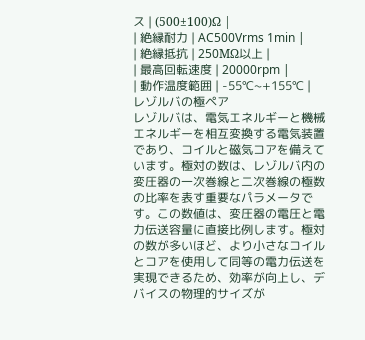ス | (500±100)Ω |
| 絶縁耐力 | AC500Vrms 1min |
| 絶縁抵抗 | 250MΩ以上 |
| 最高回転速度 | 20000rpm |
| 動作温度範囲 | -55℃~+155℃ |
レゾルバの極ペア
レゾルバは、電気エネルギーと機械エネルギーを相互変換する電気装置であり、コイルと磁気コアを備えています。極対の数は、レゾルバ内の変圧器の一次巻線と二次巻線の極数の比率を表す重要なパラメータです。この数値は、変圧器の電圧と電力伝送容量に直接比例します。極対の数が多いほど、より小さなコイルとコアを使用して同等の電力伝送を実現できるため、効率が向上し、デバイスの物理的サイズが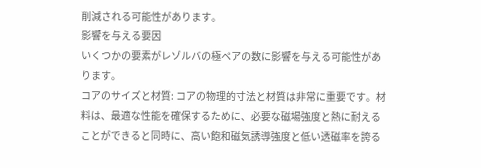削減される可能性があります。
影響を与える要因
いくつかの要素がレゾルバの極ペアの数に影響を与える可能性があります。
コアのサイズと材質: コアの物理的寸法と材質は非常に重要です。材料は、最適な性能を確保するために、必要な磁場強度と熱に耐えることができると同時に、高い飽和磁気誘導強度と低い透磁率を誇る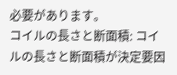必要があります。
コイルの長さと断面積: コイルの長さと断面積が決定要因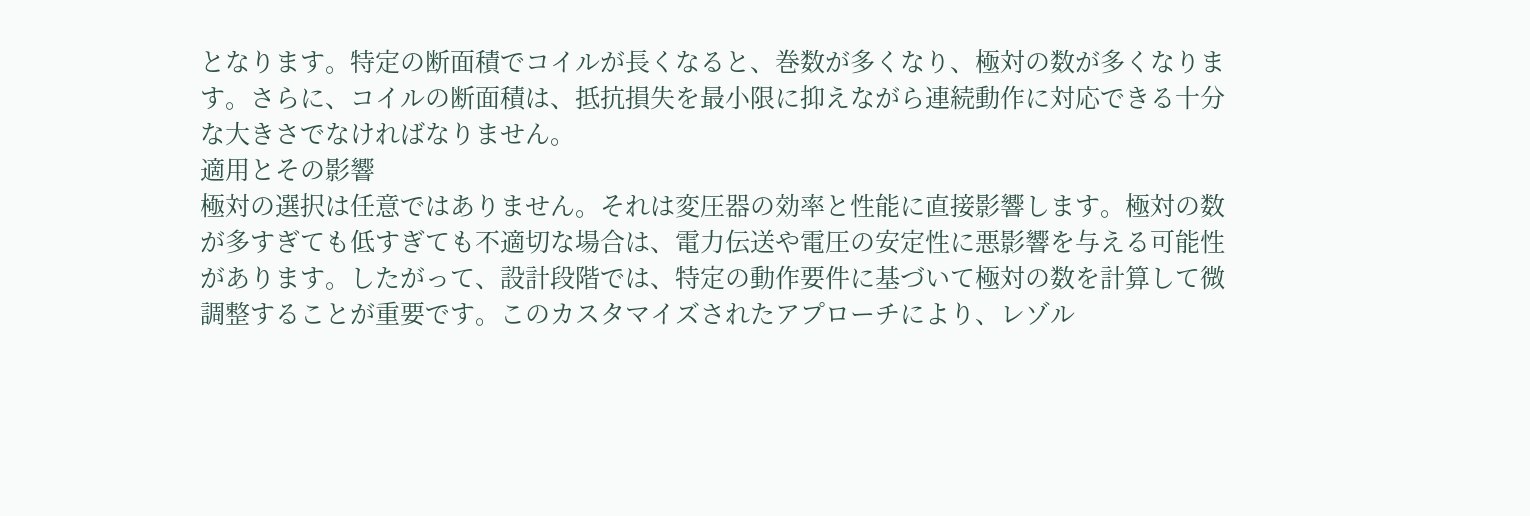となります。特定の断面積でコイルが長くなると、巻数が多くなり、極対の数が多くなります。さらに、コイルの断面積は、抵抗損失を最小限に抑えながら連続動作に対応できる十分な大きさでなければなりません。
適用とその影響
極対の選択は任意ではありません。それは変圧器の効率と性能に直接影響します。極対の数が多すぎても低すぎても不適切な場合は、電力伝送や電圧の安定性に悪影響を与える可能性があります。したがって、設計段階では、特定の動作要件に基づいて極対の数を計算して微調整することが重要です。このカスタマイズされたアプローチにより、レゾル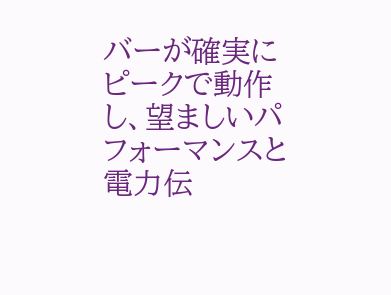バーが確実にピークで動作し、望ましいパフォーマンスと電力伝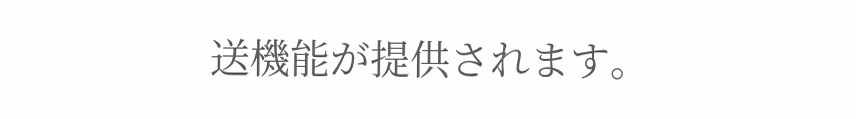送機能が提供されます。